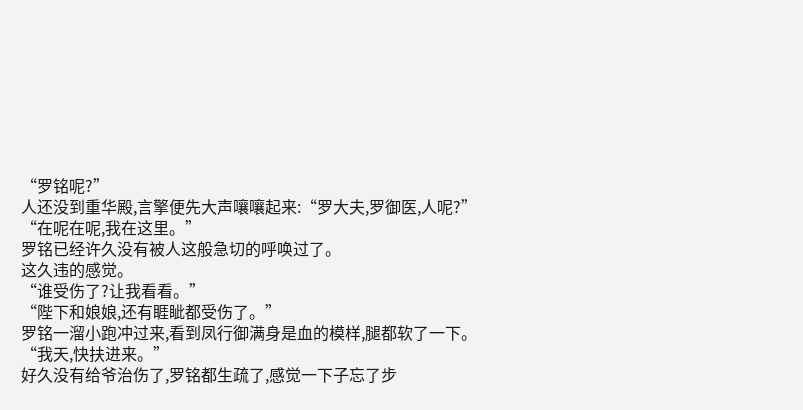“罗铭呢?”
人还没到重华殿,言擎便先大声嚷嚷起来:“罗大夫,罗御医,人呢?”
“在呢在呢,我在这里。”
罗铭已经许久没有被人这般急切的呼唤过了。
这久违的感觉。
“谁受伤了?让我看看。”
“陛下和娘娘,还有睚眦都受伤了。”
罗铭一溜小跑冲过来,看到凤行御满身是血的模样,腿都软了一下。
“我天,快扶进来。”
好久没有给爷治伤了,罗铭都生疏了,感觉一下子忘了步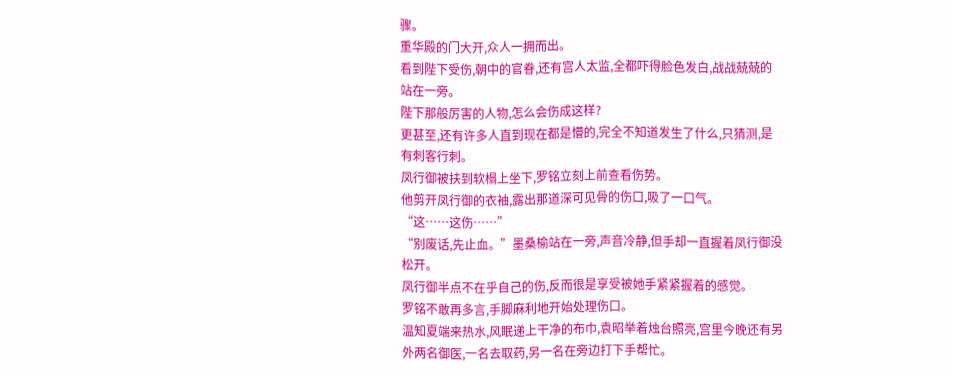骤。
重华殿的门大开,众人一拥而出。
看到陛下受伤,朝中的官眷,还有宫人太监,全都吓得脸色发白,战战兢兢的站在一旁。
陛下那般厉害的人物,怎么会伤成这样?
更甚至,还有许多人直到现在都是懵的,完全不知道发生了什么,只猜测,是有刺客行刺。
凤行御被扶到软榻上坐下,罗铭立刻上前查看伤势。
他剪开凤行御的衣袖,露出那道深可见骨的伤口,吸了一口气。
“这……这伤……”
“别废话,先止血。”墨桑榆站在一旁,声音冷静,但手却一直握着凤行御没松开。
凤行御半点不在乎自己的伤,反而很是享受被她手紧紧握着的感觉。
罗铭不敢再多言,手脚麻利地开始处理伤口。
温知夏端来热水,风眠递上干净的布巾,袁昭举着烛台照亮,宫里今晚还有另外两名御医,一名去取药,另一名在旁边打下手帮忙。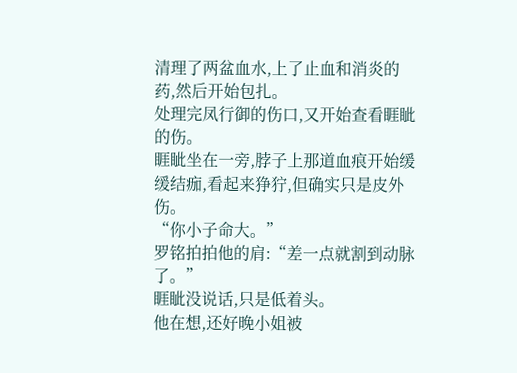清理了两盆血水,上了止血和消炎的药,然后开始包扎。
处理完凤行御的伤口,又开始查看睚眦的伤。
睚眦坐在一旁,脖子上那道血痕开始缓缓结痂,看起来狰狞,但确实只是皮外伤。
“你小子命大。”
罗铭拍拍他的肩:“差一点就割到动脉了。”
睚眦没说话,只是低着头。
他在想,还好晚小姐被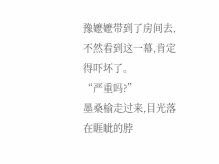豫嬷嬷带到了房间去,不然看到这一幕,肯定得吓坏了。
“严重吗?”
墨桑榆走过来,目光落在睚眦的脖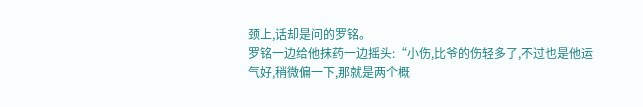颈上,话却是问的罗铭。
罗铭一边给他抹药一边摇头:“小伤,比爷的伤轻多了,不过也是他运气好,稍微偏一下,那就是两个概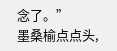念了。”
墨桑榆点点头,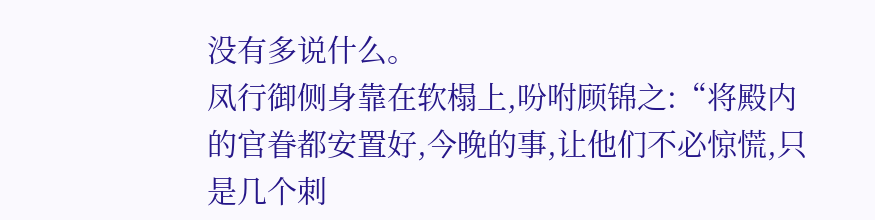没有多说什么。
凤行御侧身靠在软榻上,吩咐顾锦之:“将殿内的官眷都安置好,今晚的事,让他们不必惊慌,只是几个刺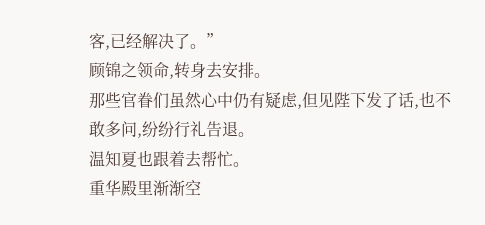客,已经解决了。”
顾锦之领命,转身去安排。
那些官眷们虽然心中仍有疑虑,但见陛下发了话,也不敢多问,纷纷行礼告退。
温知夏也跟着去帮忙。
重华殿里渐渐空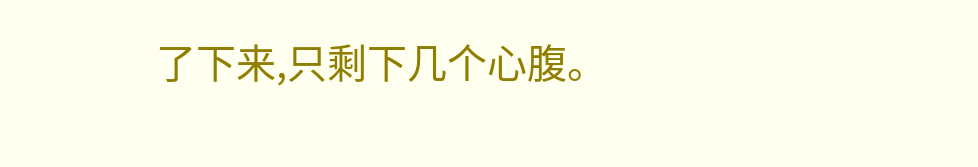了下来,只剩下几个心腹。